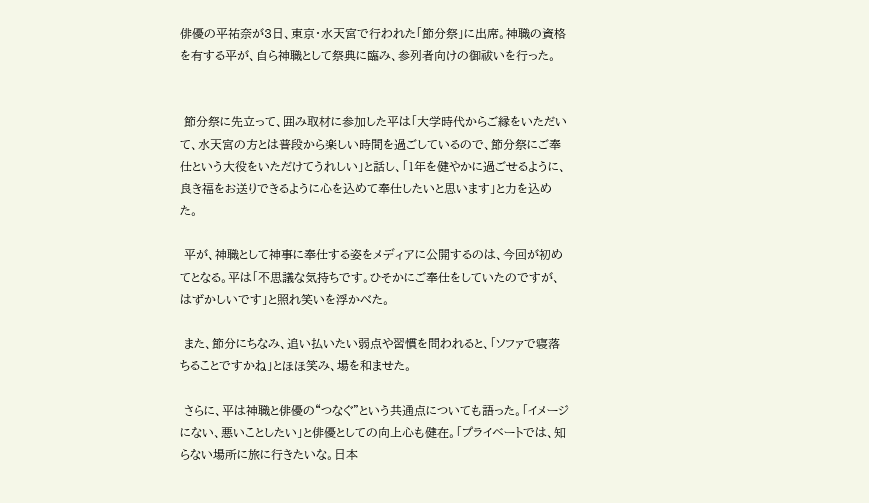俳優の平祐奈が3日、東京・水天宮で行われた「節分祭」に出席。神職の資格を有する平が、自ら神職として祭典に臨み、参列者向けの御祓いを行った。


 節分祭に先立って、囲み取材に参加した平は「大学時代からご縁をいただいて、水天宮の方とは普段から楽しい時間を過ごしているので、節分祭にご奉仕という大役をいただけてうれしい」と話し、「1年を健やかに過ごせるように、良き福をお送りできるように心を込めて奉仕したいと思います」と力を込めた。

 平が、神職として神事に奉仕する姿をメディアに公開するのは、今回が初めてとなる。平は「不思議な気持ちです。ひそかにご奉仕をしていたのですが、はずかしいです」と照れ笑いを浮かべた。

 また、節分にちなみ、追い払いたい弱点や習慣を問われると、「ソファで寝落ちることですかね」とほほ笑み、場を和ませた。

 さらに、平は神職と俳優の“つなぐ”という共通点についても語った。「イメージにない、悪いことしたい」と俳優としての向上心も健在。「プライベートでは、知らない場所に旅に行きたいな。日本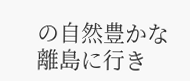の自然豊かな離島に行き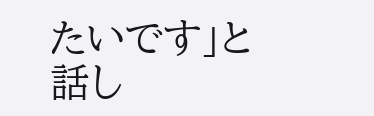たいです」と話し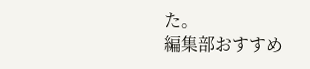た。
編集部おすすめ